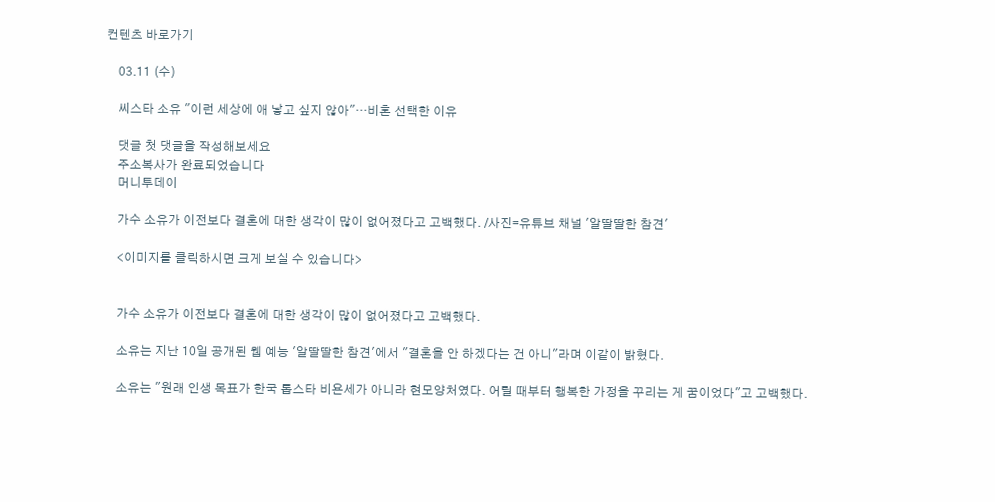컨텐츠 바로가기

    03.11 (수)

    씨스타 소유 "이런 세상에 애 낳고 싶지 않아"…비혼 선택한 이유

    댓글 첫 댓글을 작성해보세요
    주소복사가 완료되었습니다
    머니투데이

    가수 소유가 이전보다 결혼에 대한 생각이 많이 없어졌다고 고백했다. /사진=유튜브 채널 '알딸딸한 참견'

    <이미지를 클릭하시면 크게 보실 수 있습니다>


    가수 소유가 이전보다 결혼에 대한 생각이 많이 없어졌다고 고백했다.

    소유는 지난 10일 공개된 웹 예능 '알딸딸한 참견'에서 "결혼을 안 하겠다는 건 아니"라며 이같이 밝혔다.

    소유는 "원래 인생 목표가 한국 톱스타 비욘세가 아니라 현모양처였다. 어릴 때부터 행복한 가정을 꾸리는 게 꿈이었다"고 고백했다.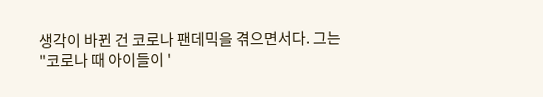생각이 바뀐 건 코로나 팬데믹을 겪으면서다. 그는 "코로나 때 아이들이 '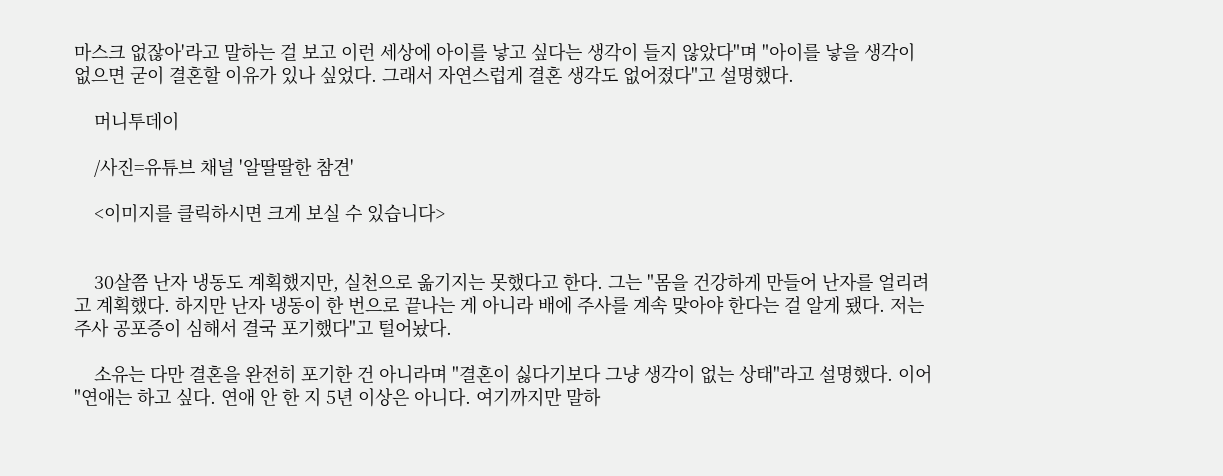마스크 없잖아'라고 말하는 걸 보고 이런 세상에 아이를 낳고 싶다는 생각이 들지 않았다"며 "아이를 낳을 생각이 없으면 굳이 결혼할 이유가 있나 싶었다. 그래서 자연스럽게 결혼 생각도 없어졌다"고 설명했다.

    머니투데이

    /사진=유튜브 채널 '알딸딸한 참견'

    <이미지를 클릭하시면 크게 보실 수 있습니다>


    30살쯤 난자 냉동도 계획했지만, 실천으로 옮기지는 못했다고 한다. 그는 "몸을 건강하게 만들어 난자를 얼리려고 계획했다. 하지만 난자 냉동이 한 번으로 끝나는 게 아니라 배에 주사를 계속 맞아야 한다는 걸 알게 됐다. 저는 주사 공포증이 심해서 결국 포기했다"고 털어놨다.

    소유는 다만 결혼을 완전히 포기한 건 아니라며 "결혼이 싫다기보다 그냥 생각이 없는 상태"라고 설명했다. 이어 "연애는 하고 싶다. 연애 안 한 지 5년 이상은 아니다. 여기까지만 말하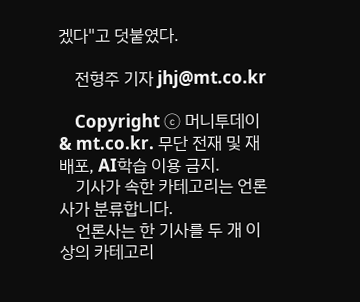겠다"고 덧붙였다.

    전형주 기자 jhj@mt.co.kr

    Copyright ⓒ 머니투데이 & mt.co.kr. 무단 전재 및 재배포, AI학습 이용 금지.
    기사가 속한 카테고리는 언론사가 분류합니다.
    언론사는 한 기사를 두 개 이상의 카테고리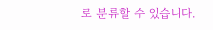로 분류할 수 있습니다.